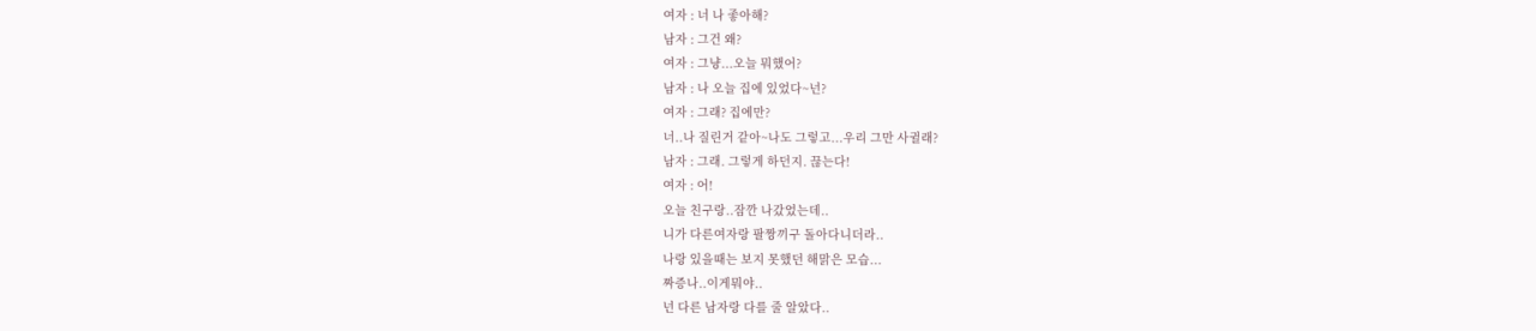여자 : 너 나 좋아해?
남자 : 그건 왜?
여자 : 그냥...오늘 뭐했어?
남자 : 나 오늘 집에 있었다~넌?
여자 : 그래? 집에만?
너..나 질린거 같아~나도 그렇고...우리 그만 사귈래?
남자 : 그래. 그렇게 하던지. 끊는다!
여자 : 어!
오늘 친구랑..잠깐 나갔었는데..
니가 다른여자랑 팔짱끼구 돌아다니더라..
나랑 있을때는 보지 못했던 해맑은 모습...
짜증나..이게뭐야..
넌 다른 남자랑 다를 줄 알았다..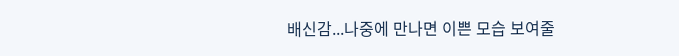배신감...나중에 만나면 이쁜 모습 보여줄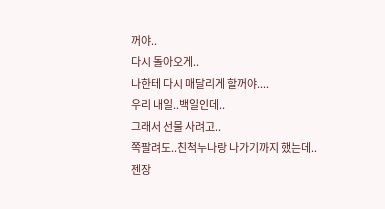꺼야..
다시 돌아오게..
나한테 다시 매달리게 할꺼야....
우리 내일..백일인데..
그래서 선물 사려고..
쪽팔려도..친척누나랑 나가기까지 했는데..
젠장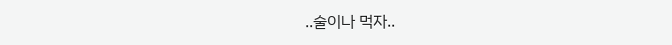..술이나 먹자..